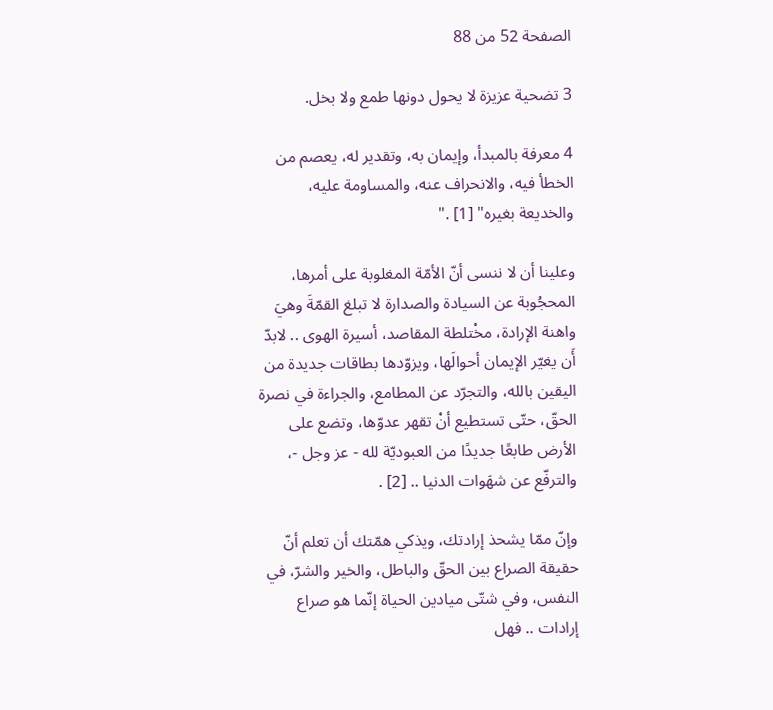الصفحة 52 من 88

3 تضحية عزيزة لا يحول دونها طمع ولا بخل.

4 معرفة بالمبدأ، وإيمان به، وتقدير له، يعصم من الخطأ فيه، والانحراف عنه، والمساومة عليه، والخديعة بغيره" [1] ."

وعلينا أن لا ننسى أنّ الأمّة المغلوبة على أمرها، المحجُوبة عن السيادة والصدارة لا تبلغ القمّةَ وهيَ واهنة الإرادة، مخْتلطة المقاصد، أسيرة الهوى .. لابدّ أَن يغيّر الإيمان أحوالَها، ويزوّدها بطاقات جديدة من اليقين بالله، والتجرّد عن المطامع، والجراءة في نصرة الحقّ، حتّى تستطيع أنْ تقهر عدوّها، وتضع على الأرض طابعًا جديدًا من العبوديّة لله - عز وجل -، والترفّع عن شهَوات الدنيا .. [2] .

وإنّ ممّا يشحذ إرادتك، ويذكي همّتك أن تعلم أنّ حقيقة الصراع بين الحقّ والباطل، والخير والشرّ، في النفس، وفي شتّى ميادين الحياة إنّما هو صراع إرادات .. فهل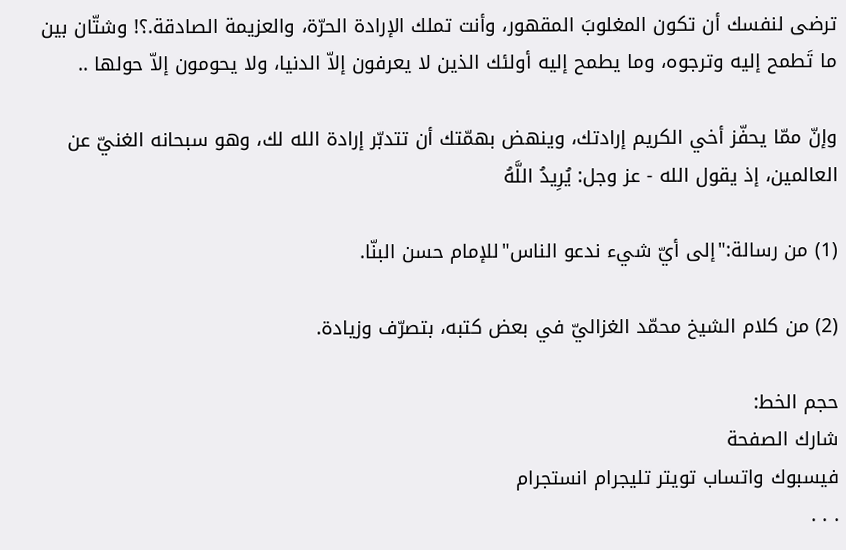ترضى لنفسك أن تكون المغلوبَ المقهور، وأنت تملك الإرادة الحرّة، والعزيمة الصادقة.؟! وشتّان بين ما تَطمح إليه وترجوه، وما يطمح إليه أولئك الذين لا يعرفون إلاّ الدنيا، ولا يحومون إلاّ حولها ..

وإنّ ممّا يحفّز أخي الكريم إرادتك، وينهض بهمّتك أن تتدبّر إرادة الله لك، وهو سبحانه الغنيّ عن العالمين، إذ يقول الله - عز وجل: يُرِيدُ اللَّهُ

(1) من رسالة:"إلى أيّ شيء ندعو الناس"للإمام حسن البنّا.

(2) من كلام الشيخ محمّد الغزاليّ في بعض كتبه، بتصرّف وزيادة.

حجم الخط:
شارك الصفحة
فيسبوك واتساب تويتر تليجرام انستجرام
. . .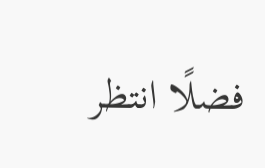فضلًا انتظر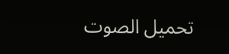تحميل الصوت